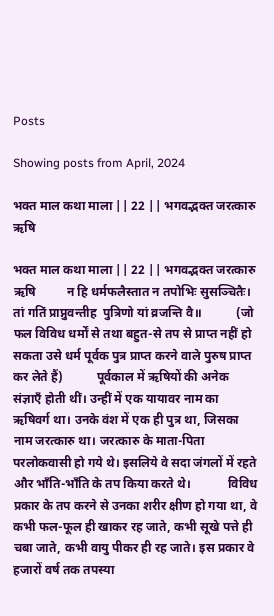Posts

Showing posts from April, 2024

भक्त माल कथा माला || 22 || भगवद्भक्त जरत्कारु ऋषि

भक्त माल कथा माला || 22 || भगवद्भक्त जरत्कारु ऋषि          न हि धर्मफलैस्तात न तपोभिः सुसञ्चितैः।          तां गतिं प्राप्नुवन्तीह  पुत्रिणो यां व्रजन्ति वै॥           (जो फल विविध धर्मों से तथा बहुत-से तप से प्राप्त नहीं हो सकता उसे धर्म पूर्वक पुत्र प्राप्त करने वाले पुरुष प्राप्त कर लेते हैं)           पूर्वकाल में ऋषियों की अनेक संज्ञाएँ होती थीं। उन्हीं में एक यायावर नाम का ऋषिवर्ग था। उनके वंश में एक ही पुत्र था, जिसका नाम जरत्कारु था। जरत्कारु के माता-पिता परलोकवासी हो गये थे। इसलिये वे सदा जंगलों में रहते और भाँति-भाँति के तप किया करते थे।            विविध प्रकार के तप करने से उनका शरीर क्षीण हो गया था, वे कभी फल-फूल ही खाकर रह जाते, कभी सूखे पत्ते ही चबा जाते, कभी वायु पीकर ही रह जाते। इस प्रकार वे हजारों वर्ष तक तपस्या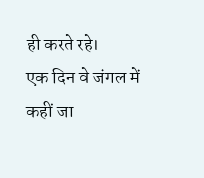ही करते रहे।           एक दिन वे जंगल में कहीं जा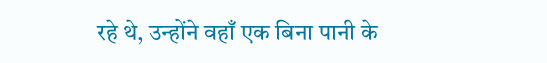रहे थे, उन्होंने वहाँ एक बिना पानी के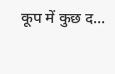कूप में कुछ द...